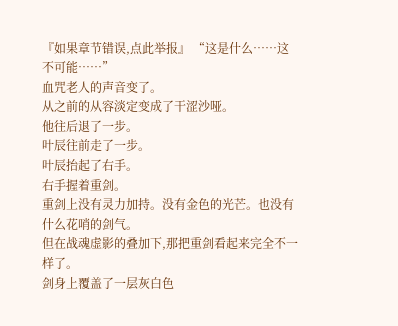『如果章节错误,点此举报』 “这是什么……这不可能……”
血咒老人的声音变了。
从之前的从容淡定变成了干涩沙哑。
他往后退了一步。
叶辰往前走了一步。
叶辰抬起了右手。
右手握着重剑。
重剑上没有灵力加持。没有金色的光芒。也没有什么花哨的剑气。
但在战魂虚影的叠加下,那把重剑看起来完全不一样了。
剑身上覆盖了一层灰白色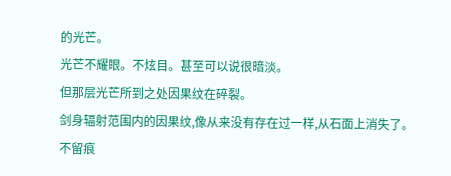的光芒。
光芒不耀眼。不炫目。甚至可以说很暗淡。
但那层光芒所到之处因果纹在碎裂。
剑身辐射范围内的因果纹,像从来没有存在过一样,从石面上消失了。
不留痕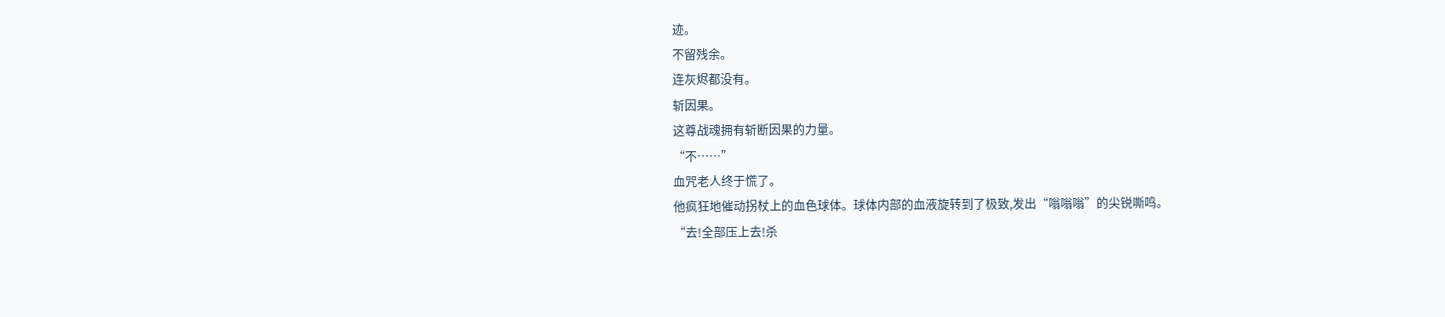迹。
不留残余。
连灰烬都没有。
斩因果。
这尊战魂拥有斩断因果的力量。
“不……”
血咒老人终于慌了。
他疯狂地催动拐杖上的血色球体。球体内部的血液旋转到了极致,发出“嗡嗡嗡”的尖锐嘶鸣。
“去!全部压上去!杀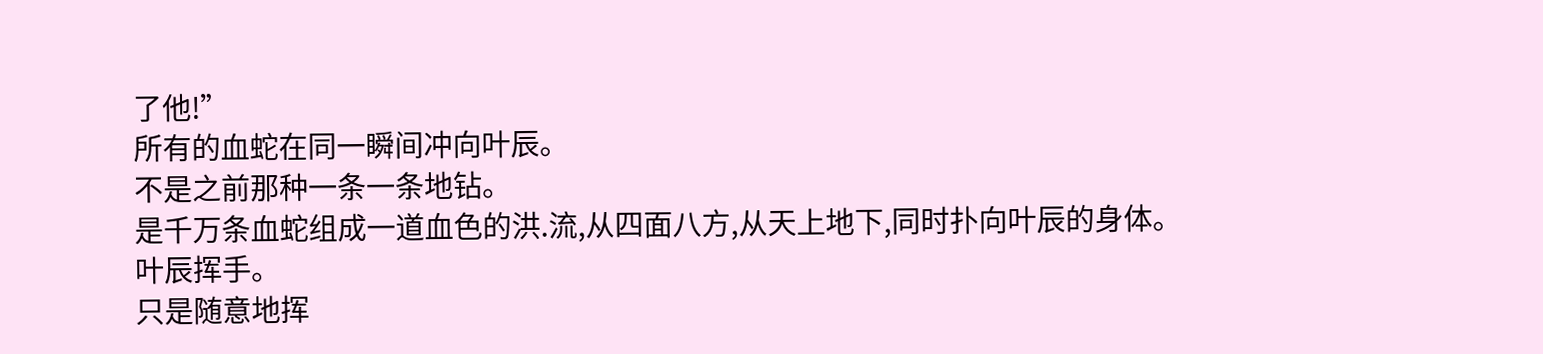了他!”
所有的血蛇在同一瞬间冲向叶辰。
不是之前那种一条一条地钻。
是千万条血蛇组成一道血色的洪.流,从四面八方,从天上地下,同时扑向叶辰的身体。
叶辰挥手。
只是随意地挥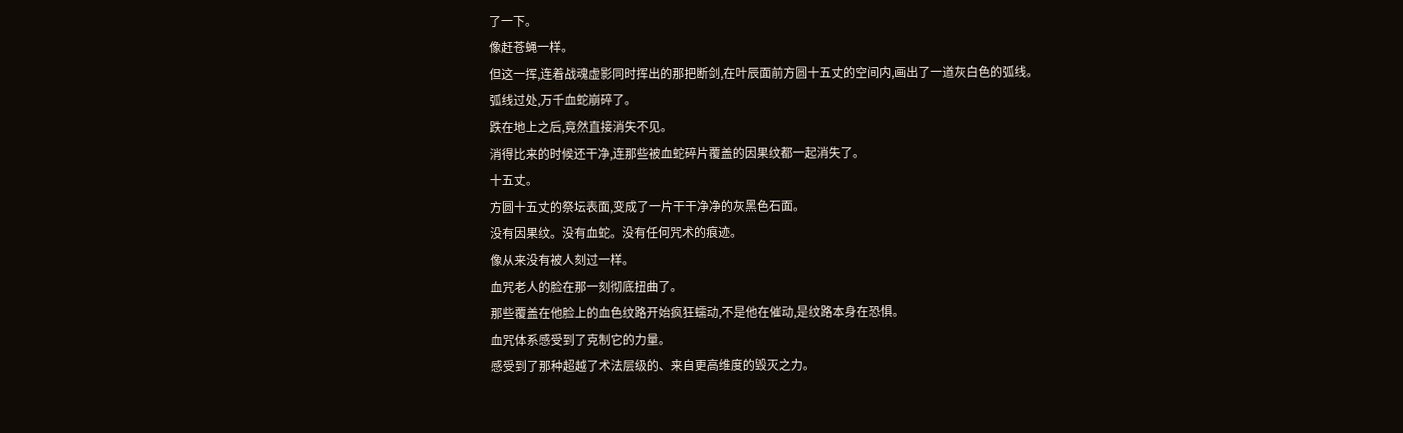了一下。
像赶苍蝇一样。
但这一挥,连着战魂虚影同时挥出的那把断剑,在叶辰面前方圆十五丈的空间内,画出了一道灰白色的弧线。
弧线过处,万千血蛇崩碎了。
跌在地上之后,竟然直接消失不见。
消得比来的时候还干净,连那些被血蛇碎片覆盖的因果纹都一起消失了。
十五丈。
方圆十五丈的祭坛表面,变成了一片干干净净的灰黑色石面。
没有因果纹。没有血蛇。没有任何咒术的痕迹。
像从来没有被人刻过一样。
血咒老人的脸在那一刻彻底扭曲了。
那些覆盖在他脸上的血色纹路开始疯狂蠕动,不是他在催动,是纹路本身在恐惧。
血咒体系感受到了克制它的力量。
感受到了那种超越了术法层级的、来自更高维度的毁灭之力。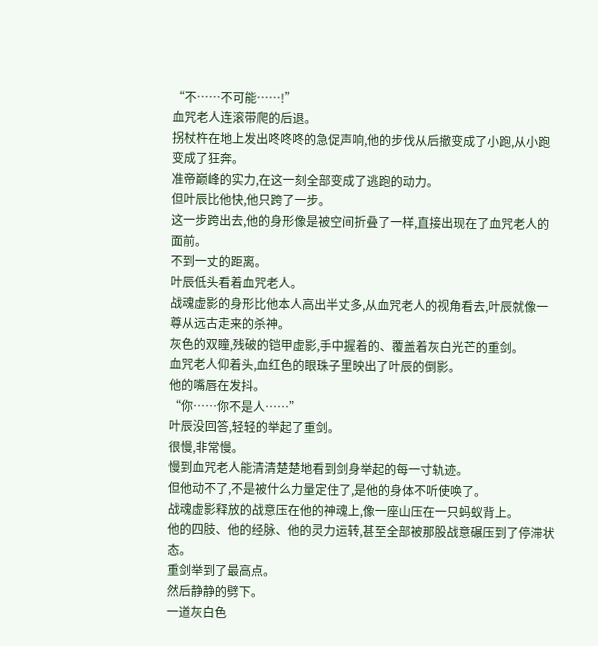“不……不可能……!”
血咒老人连滚带爬的后退。
拐杖杵在地上发出咚咚咚的急促声响,他的步伐从后撤变成了小跑,从小跑变成了狂奔。
准帝巅峰的实力,在这一刻全部变成了逃跑的动力。
但叶辰比他快,他只跨了一步。
这一步跨出去,他的身形像是被空间折叠了一样,直接出现在了血咒老人的面前。
不到一丈的距离。
叶辰低头看着血咒老人。
战魂虚影的身形比他本人高出半丈多,从血咒老人的视角看去,叶辰就像一尊从远古走来的杀神。
灰色的双瞳,残破的铠甲虚影,手中握着的、覆盖着灰白光芒的重剑。
血咒老人仰着头,血红色的眼珠子里映出了叶辰的倒影。
他的嘴唇在发抖。
“你……你不是人……”
叶辰没回答,轻轻的举起了重剑。
很慢,非常慢。
慢到血咒老人能清清楚楚地看到剑身举起的每一寸轨迹。
但他动不了,不是被什么力量定住了,是他的身体不听使唤了。
战魂虚影释放的战意压在他的神魂上,像一座山压在一只蚂蚁背上。
他的四肢、他的经脉、他的灵力运转,甚至全部被那股战意碾压到了停滞状态。
重剑举到了最高点。
然后静静的劈下。
一道灰白色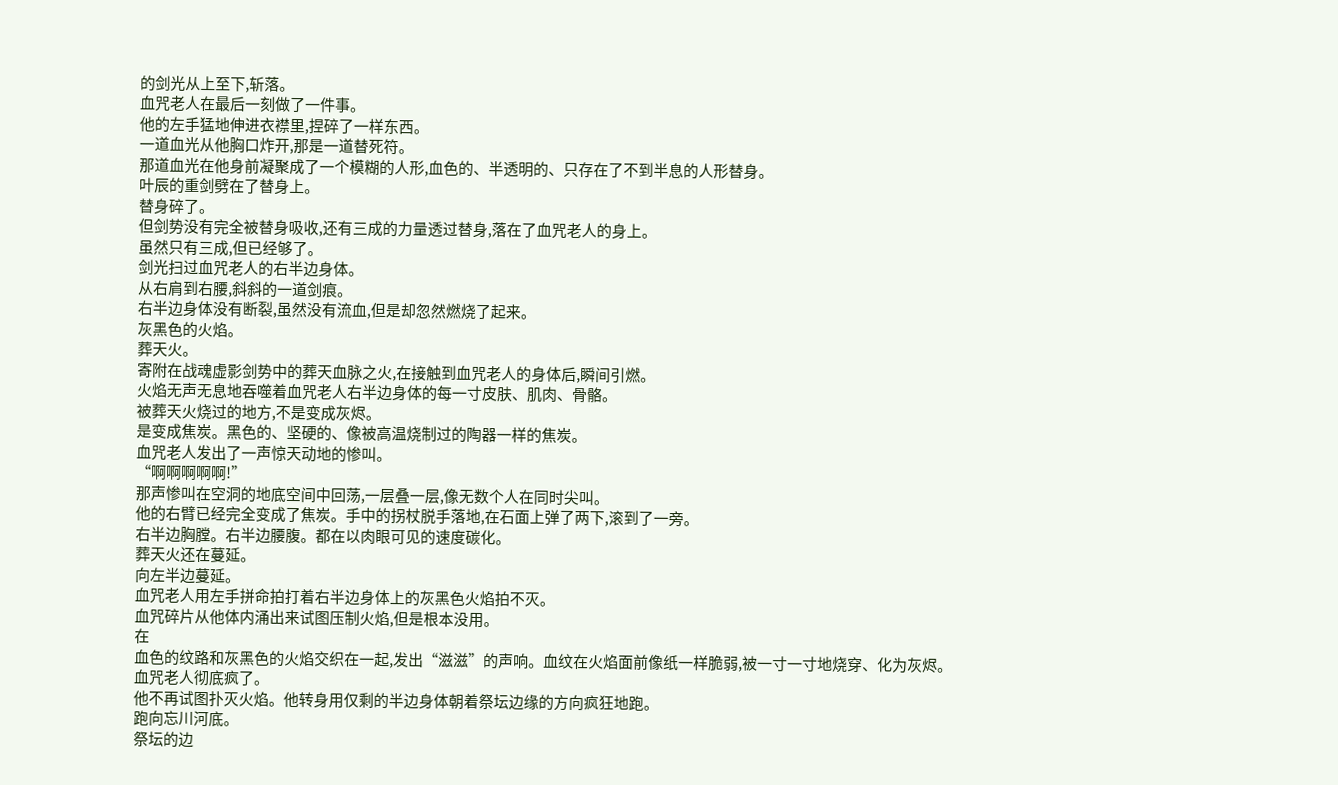的剑光从上至下,斩落。
血咒老人在最后一刻做了一件事。
他的左手猛地伸进衣襟里,捏碎了一样东西。
一道血光从他胸口炸开,那是一道替死符。
那道血光在他身前凝聚成了一个模糊的人形,血色的、半透明的、只存在了不到半息的人形替身。
叶辰的重剑劈在了替身上。
替身碎了。
但剑势没有完全被替身吸收,还有三成的力量透过替身,落在了血咒老人的身上。
虽然只有三成,但已经够了。
剑光扫过血咒老人的右半边身体。
从右肩到右腰,斜斜的一道剑痕。
右半边身体没有断裂,虽然没有流血,但是却忽然燃烧了起来。
灰黑色的火焰。
葬天火。
寄附在战魂虚影剑势中的葬天血脉之火,在接触到血咒老人的身体后,瞬间引燃。
火焰无声无息地吞噬着血咒老人右半边身体的每一寸皮肤、肌肉、骨骼。
被葬天火烧过的地方,不是变成灰烬。
是变成焦炭。黑色的、坚硬的、像被高温烧制过的陶器一样的焦炭。
血咒老人发出了一声惊天动地的惨叫。
“啊啊啊啊啊!”
那声惨叫在空洞的地底空间中回荡,一层叠一层,像无数个人在同时尖叫。
他的右臂已经完全变成了焦炭。手中的拐杖脱手落地,在石面上弹了两下,滚到了一旁。
右半边胸膛。右半边腰腹。都在以肉眼可见的速度碳化。
葬天火还在蔓延。
向左半边蔓延。
血咒老人用左手拼命拍打着右半边身体上的灰黑色火焰拍不灭。
血咒碎片从他体内涌出来试图压制火焰,但是根本没用。
在
血色的纹路和灰黑色的火焰交织在一起,发出“滋滋”的声响。血纹在火焰面前像纸一样脆弱,被一寸一寸地烧穿、化为灰烬。
血咒老人彻底疯了。
他不再试图扑灭火焰。他转身用仅剩的半边身体朝着祭坛边缘的方向疯狂地跑。
跑向忘川河底。
祭坛的边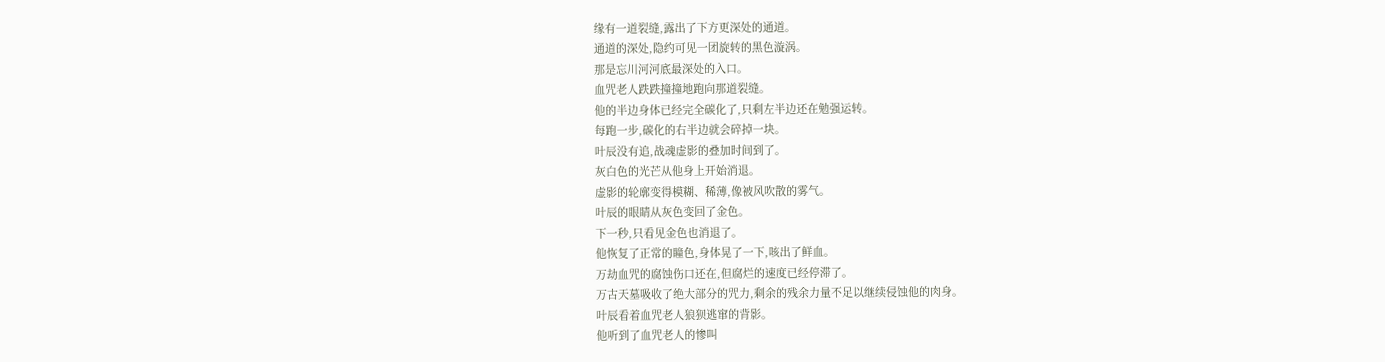缘有一道裂缝,露出了下方更深处的通道。
通道的深处,隐约可见一团旋转的黑色漩涡。
那是忘川河河底最深处的入口。
血咒老人跌跌撞撞地跑向那道裂缝。
他的半边身体已经完全碳化了,只剩左半边还在勉强运转。
每跑一步,碳化的右半边就会碎掉一块。
叶辰没有追,战魂虚影的叠加时间到了。
灰白色的光芒从他身上开始消退。
虚影的轮廓变得模糊、稀薄,像被风吹散的雾气。
叶辰的眼睛从灰色变回了金色。
下一秒,只看见金色也消退了。
他恢复了正常的瞳色,身体晃了一下,咳出了鲜血。
万劫血咒的腐蚀伤口还在,但腐烂的速度已经停滞了。
万古天墓吸收了绝大部分的咒力,剩余的残余力量不足以继续侵蚀他的肉身。
叶辰看着血咒老人狼狈逃窜的背影。
他听到了血咒老人的惨叫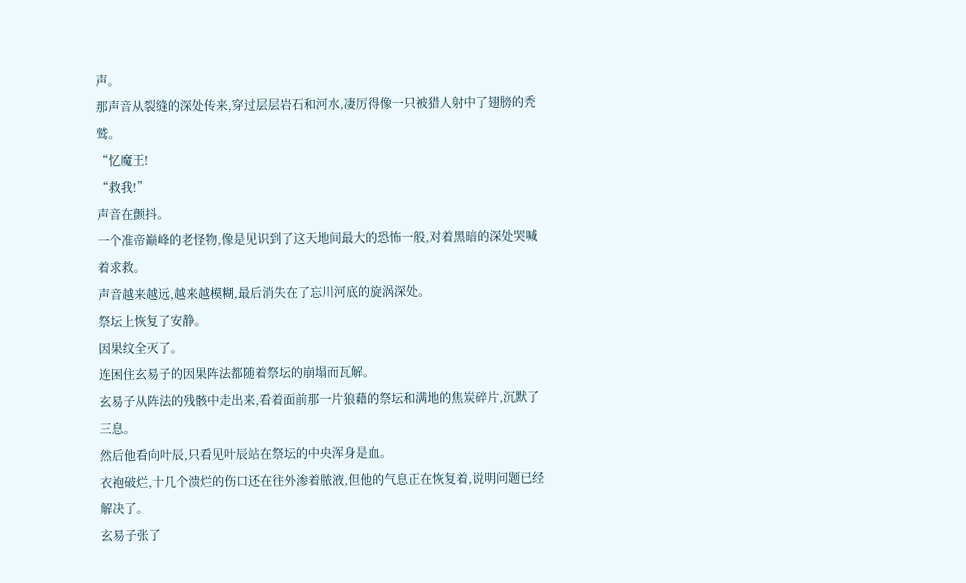声。
那声音从裂缝的深处传来,穿过层层岩石和河水,凄厉得像一只被猎人射中了翅膀的秃鹫。
“忆魔王!
“救我!”
声音在颤抖。
一个准帝巅峰的老怪物,像是见识到了这天地间最大的恐怖一般,对着黑暗的深处哭喊着求救。
声音越来越远,越来越模糊,最后消失在了忘川河底的旋涡深处。
祭坛上恢复了安静。
因果纹全灭了。
连困住玄易子的因果阵法都随着祭坛的崩塌而瓦解。
玄易子从阵法的残骸中走出来,看着面前那一片狼藉的祭坛和满地的焦炭碎片,沉默了三息。
然后他看向叶辰,只看见叶辰站在祭坛的中央浑身是血。
衣袍破烂,十几个溃烂的伤口还在往外渗着脓液,但他的气息正在恢复着,说明问题已经解决了。
玄易子张了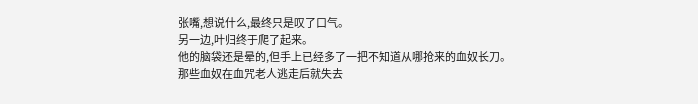张嘴,想说什么,最终只是叹了口气。
另一边,叶归终于爬了起来。
他的脑袋还是晕的,但手上已经多了一把不知道从哪抢来的血奴长刀。
那些血奴在血咒老人逃走后就失去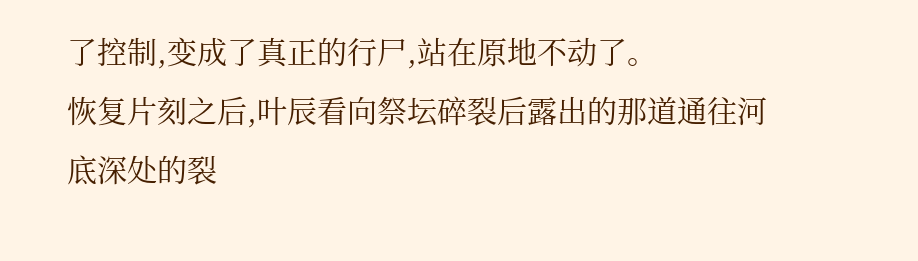了控制,变成了真正的行尸,站在原地不动了。
恢复片刻之后,叶辰看向祭坛碎裂后露出的那道通往河底深处的裂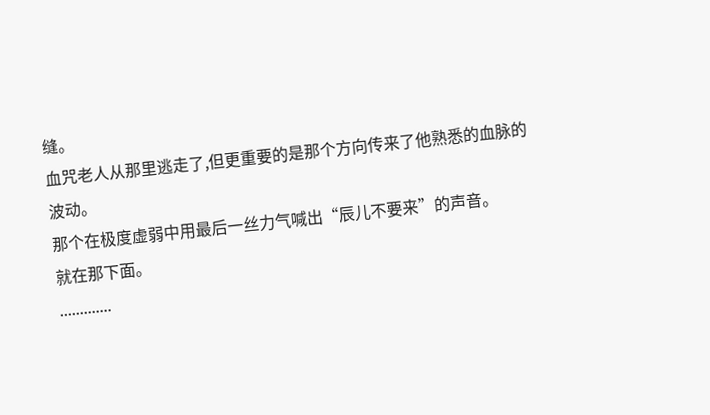缝。
血咒老人从那里逃走了,但更重要的是那个方向传来了他熟悉的血脉的波动。
那个在极度虚弱中用最后一丝力气喊出“辰儿不要来”的声音。
就在那下面。
.............